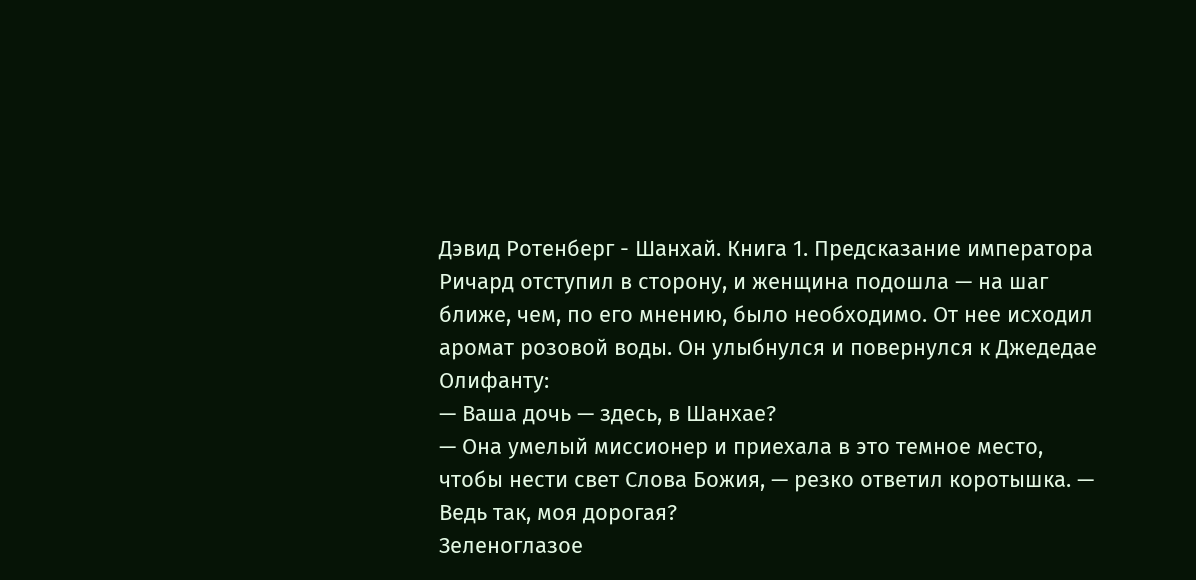Дэвид Ротенберг - Шанхай. Книга 1. Предсказание императора
Ричард отступил в сторону, и женщина подошла — на шаг ближе, чем, по его мнению, было необходимо. От нее исходил аромат розовой воды. Он улыбнулся и повернулся к Джедедае Олифанту:
— Ваша дочь — здесь, в Шанхае?
— Она умелый миссионер и приехала в это темное место, чтобы нести свет Слова Божия, — резко ответил коротышка. — Ведь так, моя дорогая?
Зеленоглазое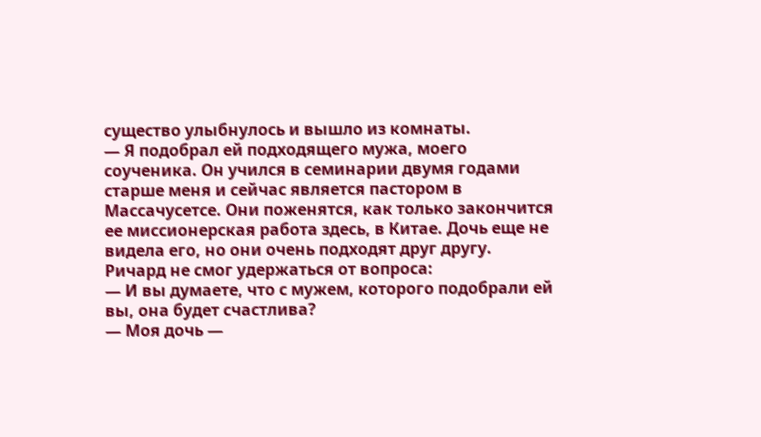существо улыбнулось и вышло из комнаты.
— Я подобрал ей подходящего мужа, моего соученика. Он учился в семинарии двумя годами старше меня и сейчас является пастором в Массачусетсе. Они поженятся, как только закончится ее миссионерская работа здесь, в Китае. Дочь еще не видела его, но они очень подходят друг другу.
Ричард не смог удержаться от вопроса:
— И вы думаете, что с мужем, которого подобрали ей вы, она будет счастлива?
— Моя дочь —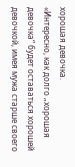хорошая девочка.
«Интересно, как долго „хорошая девочка“ будет оставаться хорошей девочкой, имея мужа старше своего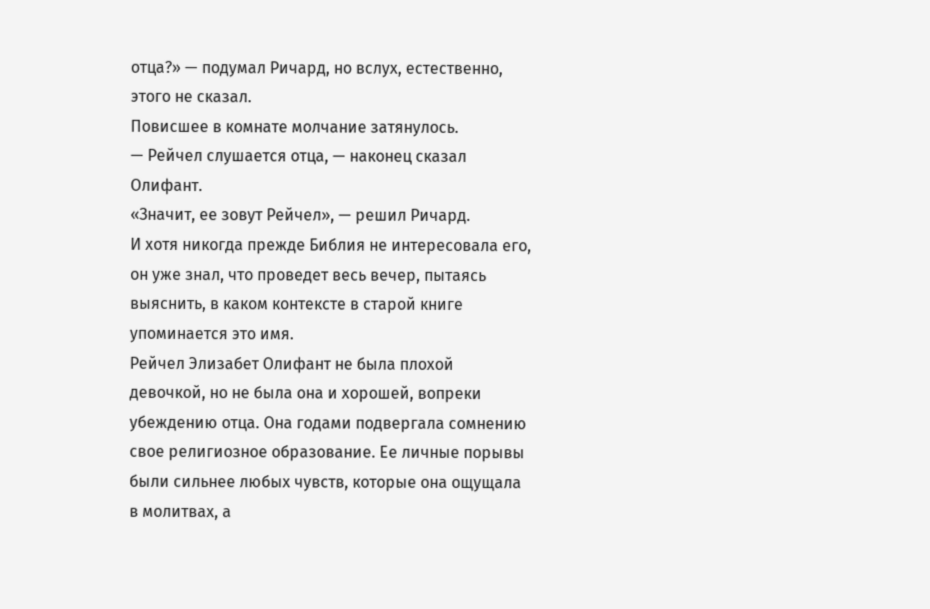отца?» — подумал Ричард, но вслух, естественно, этого не сказал.
Повисшее в комнате молчание затянулось.
— Рейчел слушается отца, — наконец сказал Олифант.
«Значит, ее зовут Рейчел», — решил Ричард.
И хотя никогда прежде Библия не интересовала его, он уже знал, что проведет весь вечер, пытаясь выяснить, в каком контексте в старой книге упоминается это имя.
Рейчел Элизабет Олифант не была плохой девочкой, но не была она и хорошей, вопреки убеждению отца. Она годами подвергала сомнению свое религиозное образование. Ее личные порывы были сильнее любых чувств, которые она ощущала в молитвах, а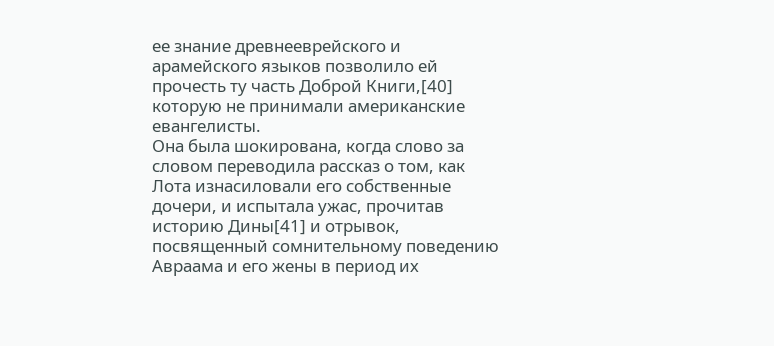ее знание древнееврейского и арамейского языков позволило ей прочесть ту часть Доброй Книги,[40] которую не принимали американские евангелисты.
Она была шокирована, когда слово за словом переводила рассказ о том, как Лота изнасиловали его собственные дочери, и испытала ужас, прочитав историю Дины[41] и отрывок, посвященный сомнительному поведению Авраама и его жены в период их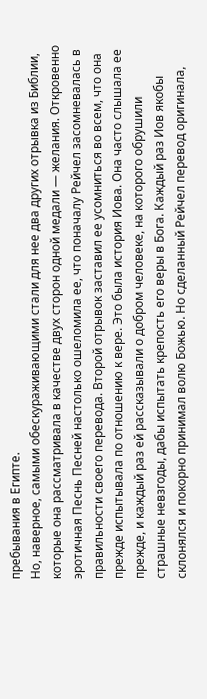пребывания в Египте.
Но, наверное, самыми обескураживающими стали для нее два других отрывка из Библии, которые она рассматривала в качестве двух сторон одной медали — желания. Откровенно эротичная Песнь Песней настолько ошеломила ее, что поначалу Рейчел засомневалась в правильности своего перевода. Второй отрывок заставил ее усомниться во всем, что она прежде испытывала по отношению к вере. Это была история Иова. Она часто слышала ее прежде, и каждый раз ей рассказывали о добром человеке, на которого обрушили страшные невзгоды, дабы испытать крепость его веры в Бога. Каждый раз Иов якобы склонялся и покорно принимал волю Божью. Но сделанный Рейчел перевод оригинала,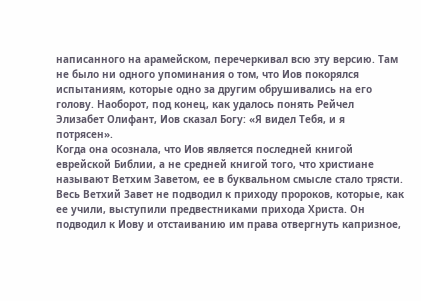написанного на арамейском, перечеркивал всю эту версию. Там не было ни одного упоминания о том, что Иов покорялся испытаниям, которые одно за другим обрушивались на его голову. Наоборот, под конец, как удалось понять Рейчел Элизабет Олифант, Иов сказал Богу: «Я видел Тебя, и я потрясен».
Когда она осознала, что Иов является последней книгой еврейской Библии, а не средней книгой того, что христиане называют Ветхим Заветом, ее в буквальном смысле стало трясти. Весь Ветхий Завет не подводил к приходу пророков, которые, как ее учили, выступили предвестниками прихода Христа. Он подводил к Иову и отстаиванию им права отвергнуть капризное,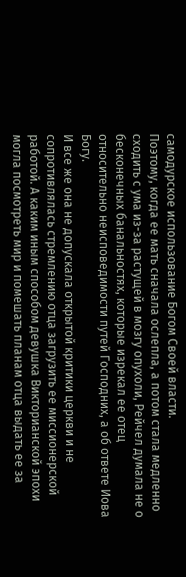самодурское использование Богом Своей власти.
Поэтому, когда ее мать сначала ослепла, а потом стала медленно сходить с ума из-за растущей в мозгу опухоли, Рейчел думала не о бесконечных банальностях, которые изрекал ее отец относительно неисповедимости путей Господних, а об ответе Иова Богу.
И все же она не допускала открытой критики церкви и не сопротивлялась стремлению отца загрузить ее миссионерской работой. А каким иным способом девушка Викторианской эпохи могла посмотреть мир и помешать планам отца выдать ее за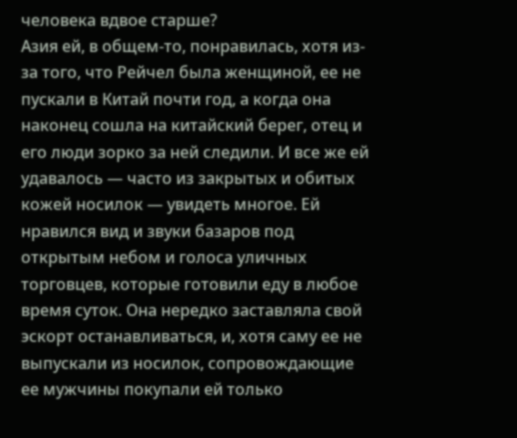человека вдвое старше?
Азия ей, в общем-то, понравилась, хотя из-за того, что Рейчел была женщиной, ее не пускали в Китай почти год, а когда она наконец сошла на китайский берег, отец и его люди зорко за ней следили. И все же ей удавалось — часто из закрытых и обитых кожей носилок — увидеть многое. Ей нравился вид и звуки базаров под открытым небом и голоса уличных торговцев, которые готовили еду в любое время суток. Она нередко заставляла свой эскорт останавливаться, и, хотя саму ее не выпускали из носилок, сопровождающие ее мужчины покупали ей только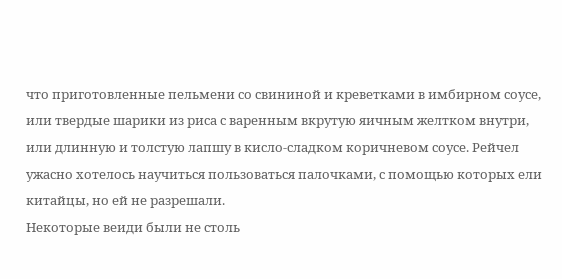что приготовленные пельмени со свининой и креветками в имбирном соусе, или твердые шарики из риса с варенным вкрутую яичным желтком внутри, или длинную и толстую лапшу в кисло-сладком коричневом соусе. Рейчел ужасно хотелось научиться пользоваться палочками, с помощью которых ели китайцы, но ей не разрешали.
Некоторые веиди были не столь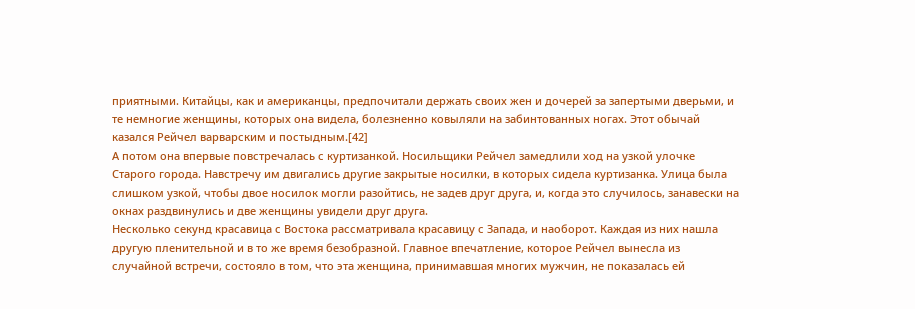приятными. Китайцы, как и американцы, предпочитали держать своих жен и дочерей за запертыми дверьми, и те немногие женщины, которых она видела, болезненно ковыляли на забинтованных ногах. Этот обычай казался Рейчел варварским и постыдным.[42]
А потом она впервые повстречалась с куртизанкой. Носильщики Рейчел замедлили ход на узкой улочке Старого города. Навстречу им двигались другие закрытые носилки, в которых сидела куртизанка. Улица была слишком узкой, чтобы двое носилок могли разойтись, не задев друг друга, и, когда это случилось, занавески на окнах раздвинулись и две женщины увидели друг друга.
Несколько секунд красавица с Востока рассматривала красавицу с Запада, и наоборот. Каждая из них нашла другую пленительной и в то же время безобразной. Главное впечатление, которое Рейчел вынесла из случайной встречи, состояло в том, что эта женщина, принимавшая многих мужчин, не показалась ей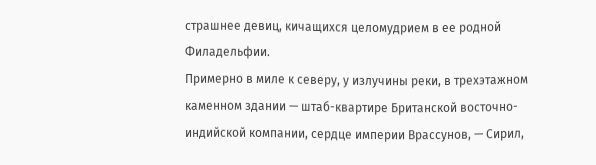страшнее девиц, кичащихся целомудрием в ее родной Филадельфии.
Примерно в миле к северу, у излучины реки, в трехэтажном каменном здании — штаб-квартире Британской восточно-индийской компании, сердце империи Врассунов, — Сирил,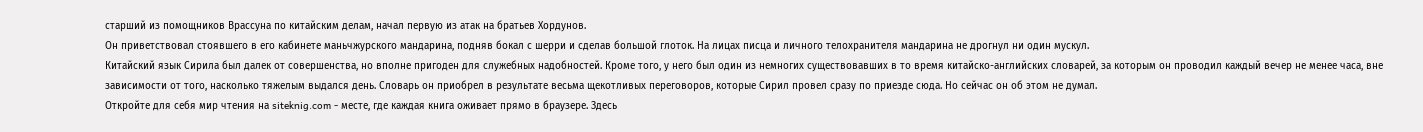старший из помощников Врассуна по китайским делам, начал первую из атак на братьев Хордунов.
Он приветствовал стоявшего в его кабинете маньчжурского мандарина, подняв бокал с шерри и сделав большой глоток. На лицах писца и личного телохранителя мандарина не дрогнул ни один мускул.
Китайский язык Сирила был далек от совершенства, но вполне пригоден для служебных надобностей. Кроме того, у него был один из немногих существовавших в то время китайско-английских словарей, за которым он проводил каждый вечер не менее часа, вне зависимости от того, насколько тяжелым выдался день. Словарь он приобрел в результате весьма щекотливых переговоров, которые Сирил провел сразу по приезде сюда. Но сейчас он об этом не думал.
Откройте для себя мир чтения на siteknig.com - месте, где каждая книга оживает прямо в браузере. Здесь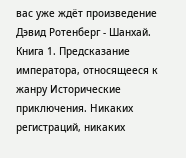вас уже ждёт произведение Дэвид Ротенберг - Шанхай. Книга 1. Предсказание императора, относящееся к жанру Исторические приключения. Никаких регистраций, никаких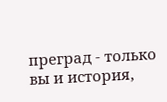преград - только вы и история,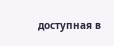доступная в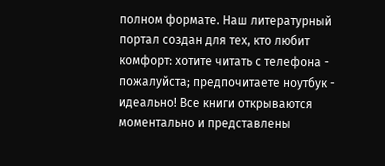полном формате. Наш литературный портал создан для тех, кто любит комфорт: хотите читать с телефона - пожалуйста; предпочитаете ноутбук - идеально! Все книги открываются моментально и представлены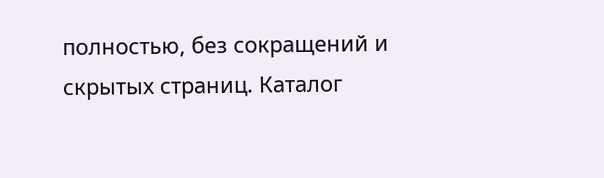полностью, без сокращений и скрытых страниц. Каталог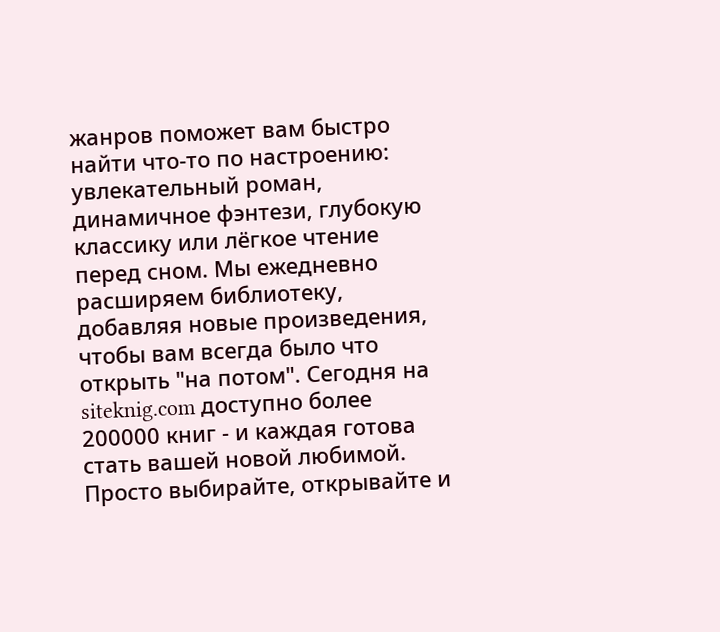жанров поможет вам быстро найти что-то по настроению: увлекательный роман, динамичное фэнтези, глубокую классику или лёгкое чтение перед сном. Мы ежедневно расширяем библиотеку, добавляя новые произведения, чтобы вам всегда было что открыть "на потом". Сегодня на siteknig.com доступно более 200000 книг - и каждая готова стать вашей новой любимой. Просто выбирайте, открывайте и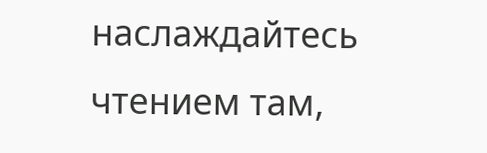наслаждайтесь чтением там,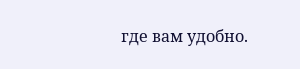где вам удобно.